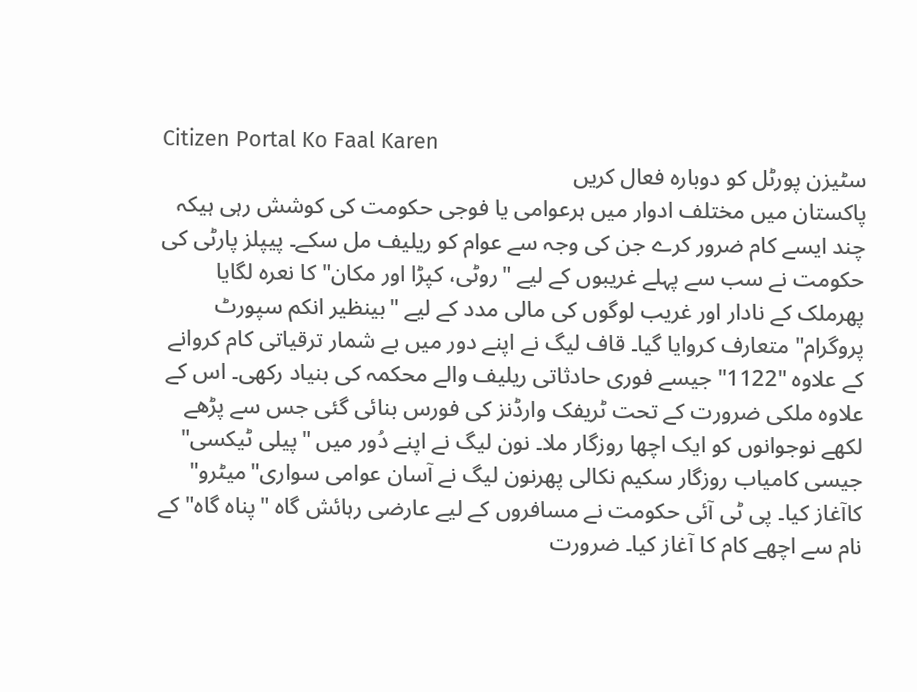Citizen Portal Ko Faal Karen
سٹیزن پورٹل کو دوبارہ فعال کریں
پاکستان میں مختلف ادوار میں ہرعوامی یا فوجی حکومت کی کوشش رہی ہیکہ چند ایسے کام ضرور کرے جن کی وجہ سے عوام کو ریلیف مل سکے۔ پیپلز پارٹی کی حکومت نے سب سے پہلے غریبوں کے لیے "روٹی، کپڑا اور مکان" کا نعرہ لگایا پھرملک کے نادار اور غریب لوگوں کی مالی مدد کے لیے "بینظیر انکم سپورٹ پروگرام" متعارف کروایا گیا۔ قاف لیگ نے اپنے دور میں بے شمار ترقیاتی کام کروانے کے علاوہ "1122" جیسے فوری حادثاتی ریلیف والے محکمہ کی بنیاد رکھی۔ اس کے علاوہ ملکی ضرورت کے تحت ٹریفک وارڈنز کی فورس بنائی گئی جس سے پڑھے لکھے نوجوانوں کو ایک اچھا روزگار ملا۔ نون لیگ نے اپنے دُور میں "پیلی ٹیکسی" جیسی کامیاب روزگار سکیم نکالی پھرنون لیگ نے آسان عوامی سواری"میٹرو" کاآغاز کیا۔ پی ٹی آئی حکومت نے مسافروں کے لیے عارضی رہائش گاہ "پناہ گاہ" کے نام سے اچھے کام کا آغاز کیا۔ ضرورت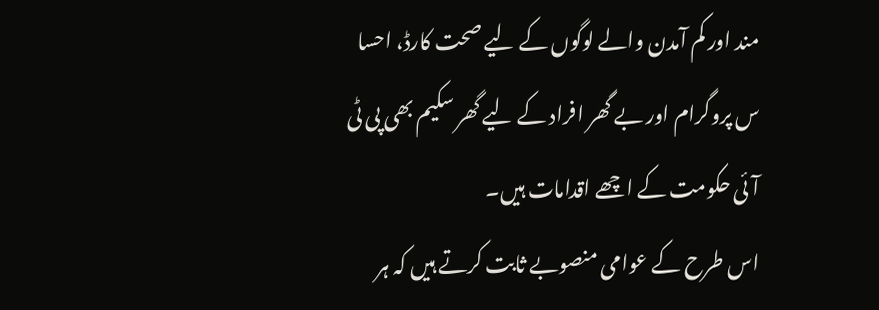مند اور کم آمدن والے لوگوں کے لیے صحت کارڈ، احسا س پروگرام اور بے گھر افراد کے لیے گھر سکیم بھی پی ٹی آئی حکومت کے اچھے اقدامات ہیں۔
اس طرح کے عوامی منصوبے ثابت کرتے ہیں کہ ہر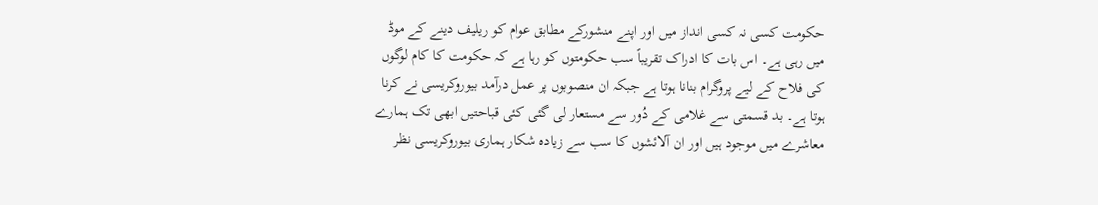حکومت کسی نہ کسی انداز میں اور اپنے منشورکے مطابق عوام کو ریلیف دینے کے موڈ میں رہی ہے۔ اس بات کا ادراک تقریباً سب حکومتوں کو رہا ہے کہ حکومت کا کام لوگوں کی فلاح کے لیے پروگرام بنانا ہوتا ہے جبکہ ان منصوبوں پر عمل درآمد بیوروکریسی نے کرنا ہوتا ہے۔ بد قسمتی سے غلامی کے دُور سے مستعار لی گئی کئی قباحتیں ابھی تک ہمارے معاشرے میں موجود ہیں اور ان آلائشوں کا سب سے زیادہ شکار ہماری بیوروکریسی نظر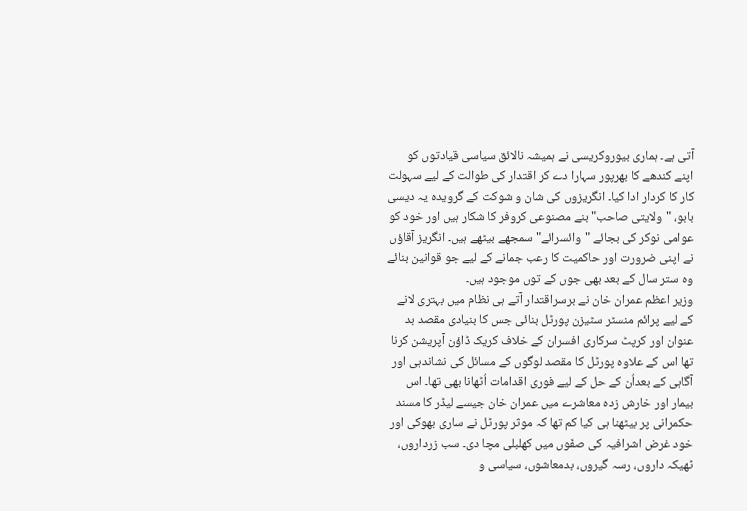آتی ہے۔ ہماری بیوروکریسی نے ہمیشہ نالائق سیاسی قیادتوں کو اپنے کندھے کا بھرپور سہارا دے کر اقتدار کی طوالت کے لیے سہولت کار کا کردار ادا کیا۔ انگریزوں کی شان و شوکت کے گرویدہ یہ دیسی بابو، "ولایتی صاحب" بنے مصنوعی کروفر کا شکار ہیں اور خود کو عوامی نوکر کی بجائے "وائسرائے" سمجھے بیٹھے ہیں۔ انگریز آقاؤں نے اپنی ضرورت اور حاکمیت کا رعب جمانے کے لیے جو قوانین بنائے وہ ستر سال کے بعد بھی جوں کے توں موجود ہیں۔
وزیر اعظم عمران خان نے برسراقتدار آتے ہی نظام میں بہتری لانے کے لیے پرائم منسٹر سٹیزن پورٹل بنائی جس کا بنیادی مقصد بد عنوان اور کرپٹ سرکاری افسران کے خلاف کریک ڈاؤن آپریشن کرنا تھا اس کے علاوہ پورٹل کا مقصد لوگوں کے مسائل کی نشاندہی اور آگاہی کے بعداُن کے حل کے لیے فوری اقدامات اُٹھانا بھی تھا۔ اس بیمار اور خارش زدہ معاشرے میں عمران خان جیسے لیڈر کا مسند حکمرانی پر بیٹھنا ہی کیا کم تھا کہ موثر پورٹل نے ساری بھوکی اور خود غرض اشرافیہ کی صفّوں میں کھلبلی مچا دی۔ سب زرداروں، ٹھیکہ داروں، رسہ گیروں، بدمعاشوں، سیاسی و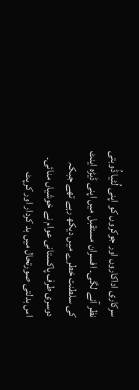سرکاری اداکاروں اور جوکروں کو اپنی لُٹیا ڈُوبتی نظر آنے لگی۔ افسران مستقبل میں اپنی ڈیڑہ اینٹ کی سلطنت خطرے میں دیکھ رہے تھے جبکہ دوسری طرف پاکستانی عوام نے خوشیاں منائی۔ اس بدلتی صورتحال میں بد کردار اور کرپٹ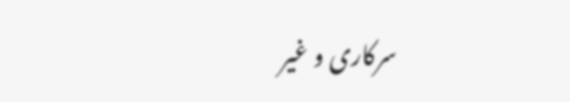سرکاری و غیر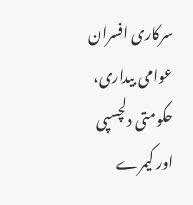سرکاری افسران عوامی بیداری، حکومتی دلچسپی اور کیمرے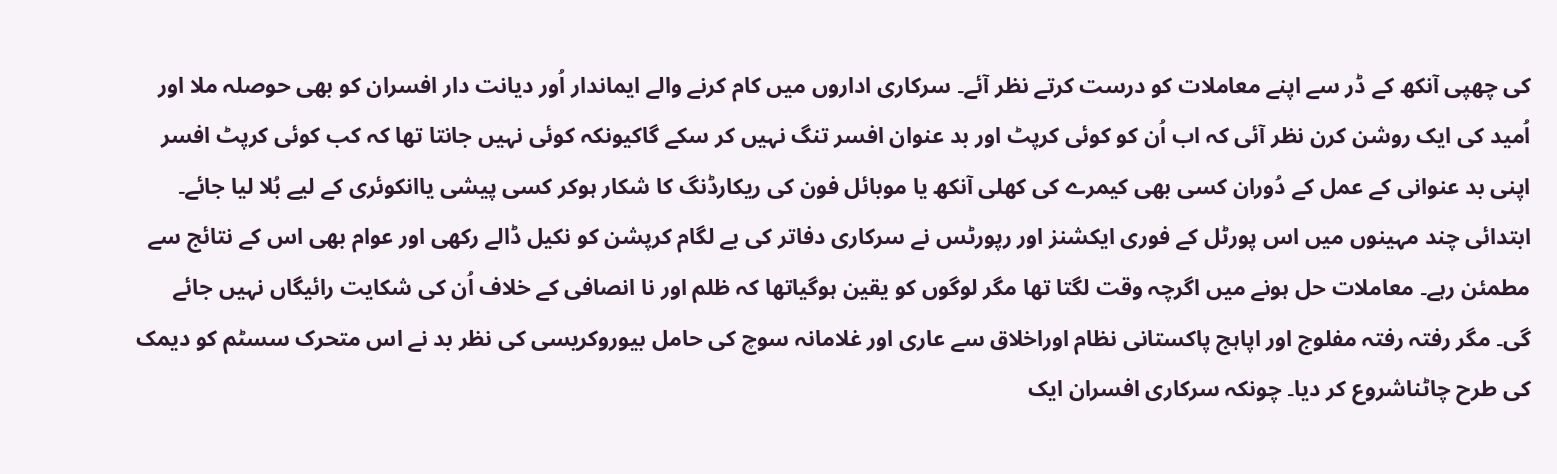کی چھپی آنکھ کے ڈر سے اپنے معاملات کو درست کرتے نظر آئے۔ سرکاری اداروں میں کام کرنے والے ایماندار اُور دیانت دار افسران کو بھی حوصلہ ملا اور اُمید کی ایک روشن کرن نظر آئی کہ اب اُن کو کوئی کرپٹ اور بد عنوان افسر تنگ نہیں کر سکے گاکیونکہ کوئی نہیں جانتا تھا کہ کب کوئی کرپٹ افسر اپنی بد عنوانی کے عمل کے دُوران کسی بھی کیمرے کی کھلی آنکھ یا موبائل فون کی ریکارڈنگ کا شکار ہوکر کسی پیشی یاانکوئری کے لیے بُلا لیا جائے۔
ابتدائی چند مہینوں میں اس پورٹل کے فوری ایکشنز اور رپورٹس نے سرکاری دفاتر کی بے لگام کرپشن کو نکیل ڈالے رکھی اور عوام بھی اس کے نتائج سے مطمئن رہے۔ معاملات حل ہونے میں اگرچہ وقت لگتا تھا مگر لوگوں کو یقین ہوگیاتھا کہ ظلم اور نا انصافی کے خلاف اُن کی شکایت رائیگاں نہیں جائے گی۔ مگر رفتہ رفتہ مفلوج اور اپاہج پاکستانی نظام اوراخلاق سے عاری اور غلامانہ سوچ کی حامل بیوروکریسی کی نظر بد نے اس متحرک سسٹم کو دیمک کی طرح چاٹناشروع کر دیا۔ چونکہ سرکاری افسران ایک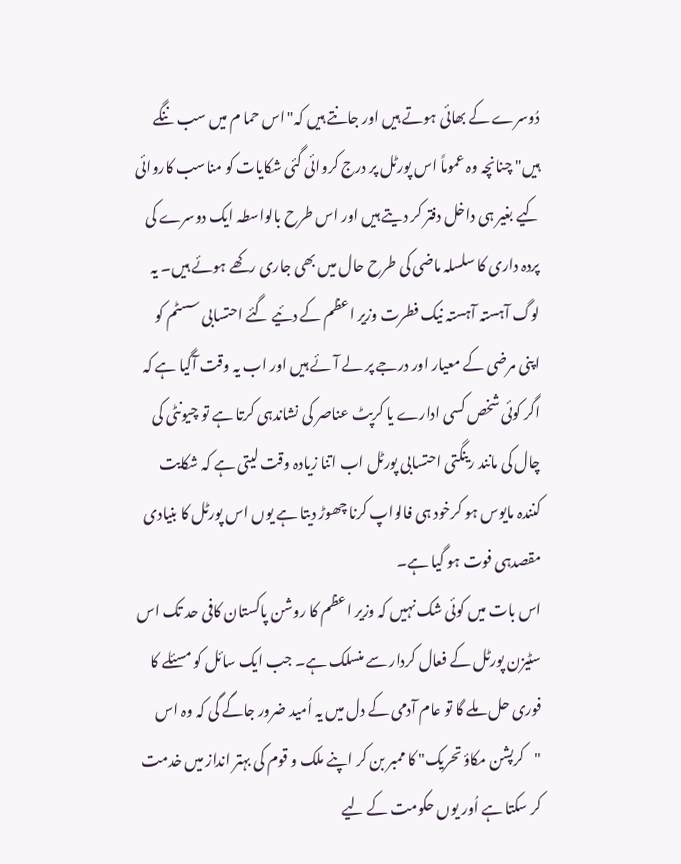دُوسرے کے بھائی ہوتے ہیں اور جانتے ہیں کہ"اس حما م میں سب ننگے ہیں" چنانچہ وہ عموماً اس پورٹل پر درج کروائی گئی شکایات کو مناسب کاروائی کیے بغیر ہی داخل دفتر کر دیتے ہیں اور اس طرح بالواسطہ ایک دوسرے کی پردہ داری کا سلسلہ ماضی کی طرح حال میں بھی جاری رکھے ہوئے ہیں۔ یہ لوگ آہستہ آہستہ نیک فطرت وزیر اعظم کے دئیے گئے احتسابی سسٹم کو اپنی مرضی کے معیار اور درجے پر لے آئے ہیں اور اب یہ وقت آگیا ہے کہ اگر کوئی شخص کسی ادارے یا کرپٹ عناصر کی نشاندہی کرتا ہے تو چیونٹی کی چال کی مانند رینگتی احتسابی پورٹل اب اتنا زیادہ وقت لیتی ہے کہ شکایت کنندہ مایوس ہو کرخود ہی فالواپ کرنا چھوڑ دیتا ہے یوں اس پورٹل کا بنیادی مقصدہی فوت ہو گیا ہے۔
اس بات میں کوئی شک نہیں کہ وزیر اعظم کا روشن پاکستان کافی حد تک اس سٹیزن پورٹل کے فعال کردار سے منسلک ہے۔ جب ایک سائل کو مسئلے کا فوری حل ملے گا تو عام آدمی کے دل میں یہ اُمید ضرور جاگے گی کہ وہ اس "کرپشن مکاؤ تحریک" کا ممبر بن کر اپنے ملک و قوم کی بہتر انداز میں خدمت کر سکتا ہے اُور یوں حکومت کے لیے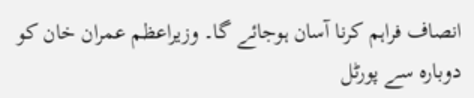انصاف فراہم کرنا آسان ہوجائے گا۔ وزیراعظم عمران خان کو دوبارہ سے پورٹل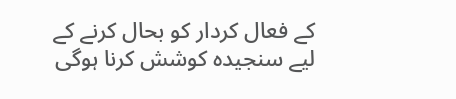کے فعال کردار کو بحال کرنے کے لیے سنجیدہ کوشش کرنا ہوگی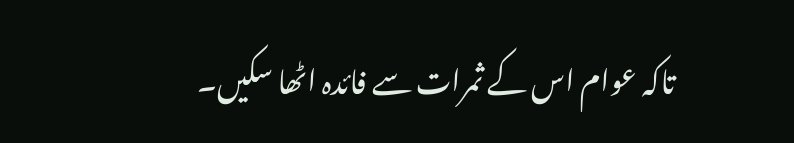تاکہ عوام اس کے ثمرات سے فائدہ اٹھا سکیں۔